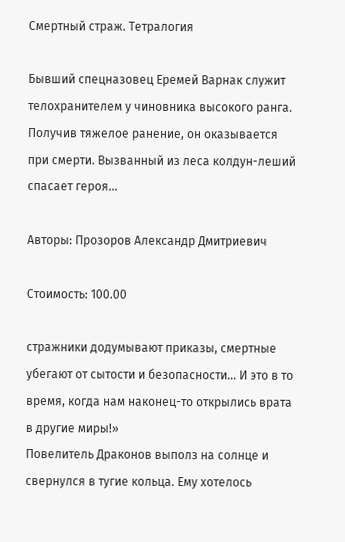Смертный страж. Тетралогия

Бывший спецназовец Еремей Варнак служит телохранителем у чиновника высокого ранга. Получив тяжелое ранение, он оказывается при смерти. Вызванный из леса колдун-леший спасает героя…

Авторы: Прозоров Александр Дмитриевич

Стоимость: 100.00

стражники додумывают приказы, смертные убегают от сытости и безопасности… И это в то время, когда нам наконец-то открылись врата в другие миры!»
Повелитель Драконов выполз на солнце и свернулся в тугие кольца. Ему хотелось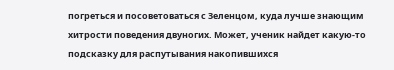погреться и посоветоваться с Зеленцом, куда лучше знающим хитрости поведения двуногих. Может, ученик найдет какую-то подсказку для распутывания накопившихся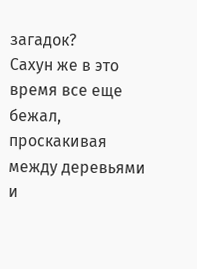загадок?
Сахун же в это время все еще бежал, проскакивая между деревьями и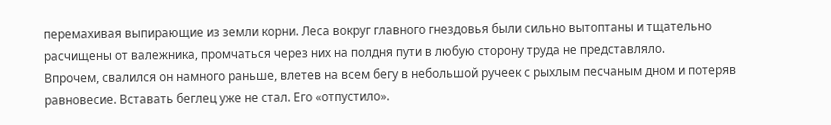перемахивая выпирающие из земли корни. Леса вокруг главного гнездовья были сильно вытоптаны и тщательно расчищены от валежника, промчаться через них на полдня пути в любую сторону труда не представляло.
Впрочем, свалился он намного раньше, влетев на всем бегу в небольшой ручеек с рыхлым песчаным дном и потеряв равновесие. Вставать беглец уже не стал. Его «отпустило».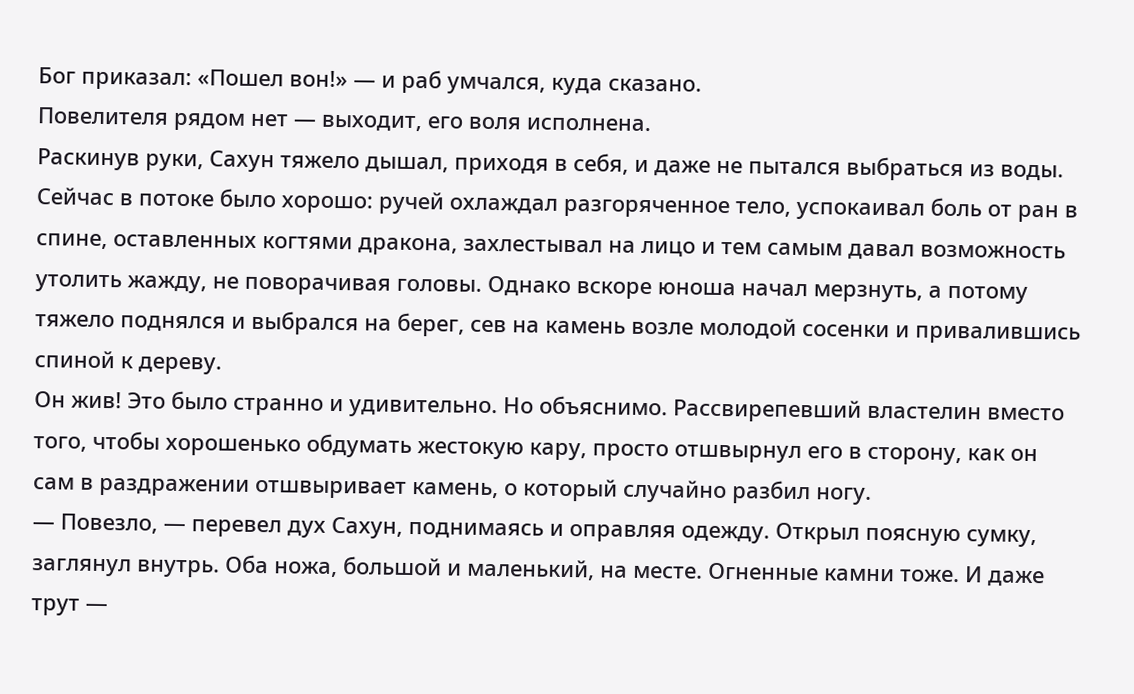Бог приказал: «Пошел вон!» — и раб умчался, куда сказано.
Повелителя рядом нет — выходит, его воля исполнена.
Раскинув руки, Сахун тяжело дышал, приходя в себя, и даже не пытался выбраться из воды. Сейчас в потоке было хорошо: ручей охлаждал разгоряченное тело, успокаивал боль от ран в спине, оставленных когтями дракона, захлестывал на лицо и тем самым давал возможность утолить жажду, не поворачивая головы. Однако вскоре юноша начал мерзнуть, а потому тяжело поднялся и выбрался на берег, сев на камень возле молодой сосенки и привалившись спиной к дереву.
Он жив! Это было странно и удивительно. Но объяснимо. Рассвирепевший властелин вместо того, чтобы хорошенько обдумать жестокую кару, просто отшвырнул его в сторону, как он сам в раздражении отшвыривает камень, о который случайно разбил ногу.
— Повезло, — перевел дух Сахун, поднимаясь и оправляя одежду. Открыл поясную сумку, заглянул внутрь. Оба ножа, большой и маленький, на месте. Огненные камни тоже. И даже трут —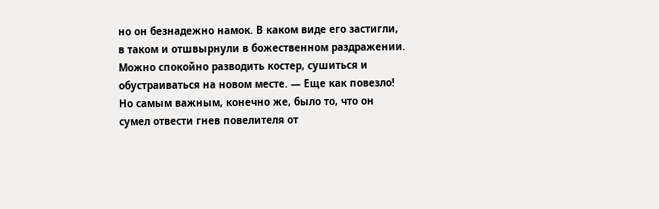но он безнадежно намок. В каком виде его застигли, в таком и отшвырнули в божественном раздражении. Можно спокойно разводить костер, сушиться и обустраиваться на новом месте. — Еще как повезло!
Но самым важным, конечно же, было то, что он сумел отвести гнев повелителя от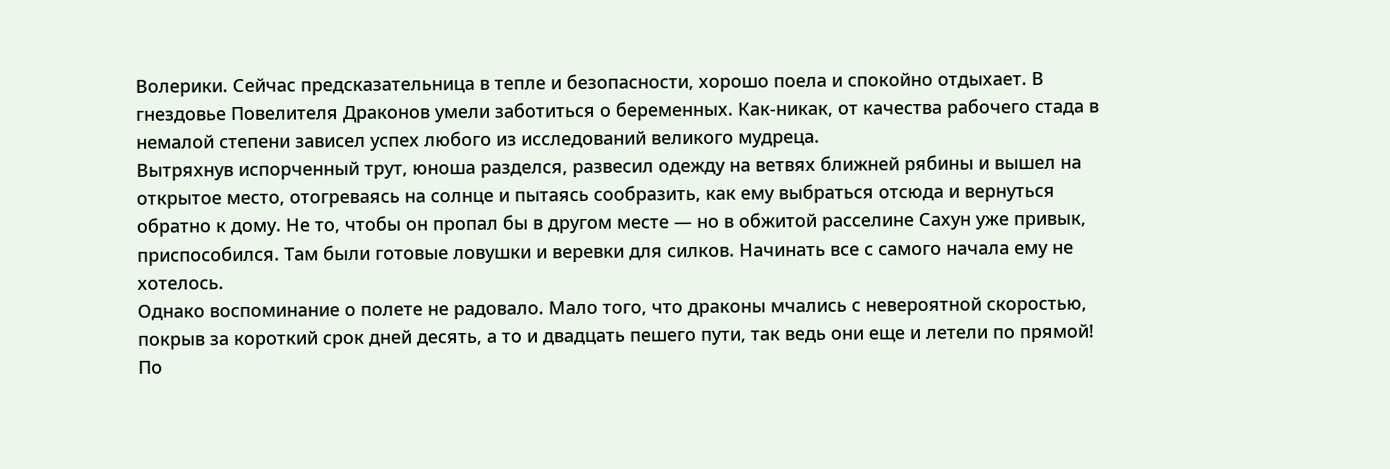Волерики. Сейчас предсказательница в тепле и безопасности, хорошо поела и спокойно отдыхает. В гнездовье Повелителя Драконов умели заботиться о беременных. Как-никак, от качества рабочего стада в немалой степени зависел успех любого из исследований великого мудреца.
Вытряхнув испорченный трут, юноша разделся, развесил одежду на ветвях ближней рябины и вышел на открытое место, отогреваясь на солнце и пытаясь сообразить, как ему выбраться отсюда и вернуться обратно к дому. Не то, чтобы он пропал бы в другом месте — но в обжитой расселине Сахун уже привык, приспособился. Там были готовые ловушки и веревки для силков. Начинать все с самого начала ему не хотелось.
Однако воспоминание о полете не радовало. Мало того, что драконы мчались с невероятной скоростью, покрыв за короткий срок дней десять, а то и двадцать пешего пути, так ведь они еще и летели по прямой! По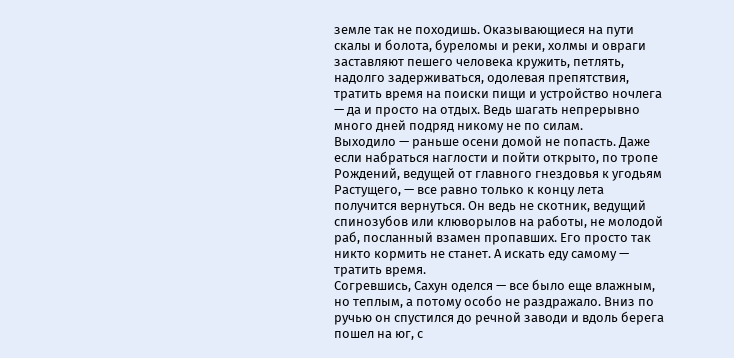земле так не походишь. Оказывающиеся на пути скалы и болота, буреломы и реки, холмы и овраги заставляют пешего человека кружить, петлять, надолго задерживаться, одолевая препятствия, тратить время на поиски пищи и устройство ночлега — да и просто на отдых. Ведь шагать непрерывно много дней подряд никому не по силам.
Выходило — раньше осени домой не попасть. Даже если набраться наглости и пойти открыто, по тропе Рождений, ведущей от главного гнездовья к угодьям Растущего, — все равно только к концу лета получится вернуться. Он ведь не скотник, ведущий спинозубов или клюворылов на работы, не молодой раб, посланный взамен пропавших. Его просто так никто кормить не станет. А искать еду самому — тратить время.
Согревшись, Сахун оделся — все было еще влажным, но теплым, а потому особо не раздражало. Вниз по ручью он спустился до речной заводи и вдоль берега пошел на юг, с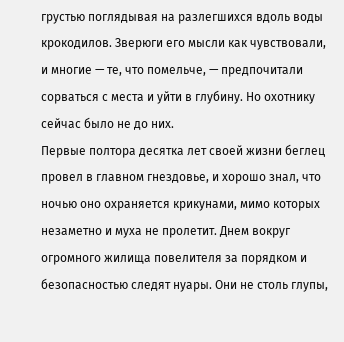грустью поглядывая на разлегшихся вдоль воды крокодилов. Зверюги его мысли как чувствовали, и многие — те, что помельче, — предпочитали сорваться с места и уйти в глубину. Но охотнику сейчас было не до них.
Первые полтора десятка лет своей жизни беглец провел в главном гнездовье, и хорошо знал, что ночью оно охраняется крикунами, мимо которых незаметно и муха не пролетит. Днем вокруг огромного жилища повелителя за порядком и безопасностью следят нуары. Они не столь глупы,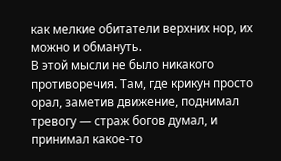как мелкие обитатели верхних нор, их можно и обмануть.
В этой мысли не было никакого противоречия. Там, где крикун просто орал, заметив движение, поднимал тревогу — страж богов думал, и принимал какое-то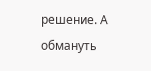решение. А обмануть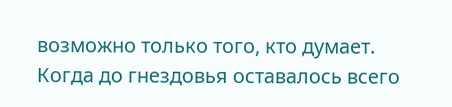возможно только того, кто думает.
Когда до гнездовья оставалось всего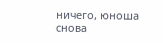ничего, юноша снова